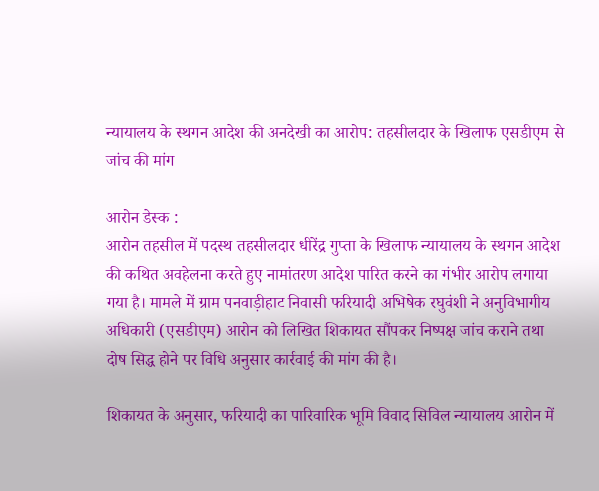न्यायालय के स्थगन आदेश की अनदेखी का आरोप: तहसीलदार के खिलाफ एसडीएम से जांच की मांग

आरोन डेस्क :
आरोन तहसील में पदस्थ तहसीलदार धीरेंद्र गुप्ता के खिलाफ न्यायालय के स्थगन आदेश की कथित अवहेलना करते हुए नामांतरण आदेश पारित करने का गंभीर आरोप लगाया गया है। मामले में ग्राम पनवाड़ीहाट निवासी फरियादी अभिषेक रघुवंशी ने अनुविभागीय अधिकारी (एसडीएम) आरोन को लिखित शिकायत सौंपकर निष्पक्ष जांच कराने तथा दोष सिद्ध होने पर विधि अनुसार कार्रवाई की मांग की है।

शिकायत के अनुसार, फरियादी का पारिवारिक भूमि विवाद सिविल न्यायालय आरोन में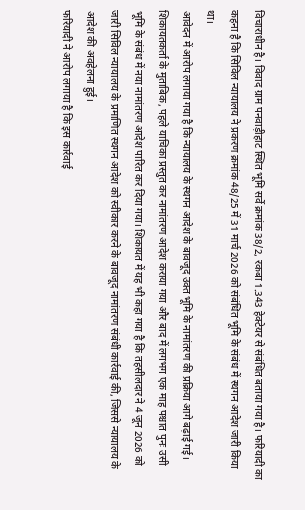विचाराधीन है। विवाद ग्राम पनवाड़ीहाट स्थित भूमि सर्वे क्रमांक 38/2, रकबा 1.343 हेक्टेयर से संबंधित बताया गया है। फरियादी का कहना है कि सिविल न्यायालय ने प्रकरण क्रमांक 48/25 में 31 मार्च 2026 को संबंधित भूमि के संबंध में स्थगन आदेश जारी किया था।
आवेदन में आरोप लगाया गया है कि न्यायालय के स्थगन आदेश के बावजूद उक्त भूमि के नामांतरण की प्रक्रिया आगे बढ़ाई गई। शिकायतकर्ता के मुताबिक, पहले याचिका प्रस्तुत कर नामांतरण आदेश कराया गया और बाद में लगभग एक माह पश्चात पुनः उसी भूमि के संबंध में नया नामांतरण आदेश पारित कर दिया गया। शिकायत में यह भी कहा गया है कि तहसीलदार ने 4 जून 2026 को जारी सिविल न्यायालय के प्रमाणित स्थगन आदेश को स्वीकार करने के बावजूद नामांतरण संबंधी कार्रवाई की, जिससे न्यायालय के आदेश की अवहेलना हुई।
फरियादी ने आरोप लगाया है कि इस कार्रवाई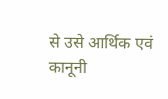से उसे आर्थिक एवं कानूनी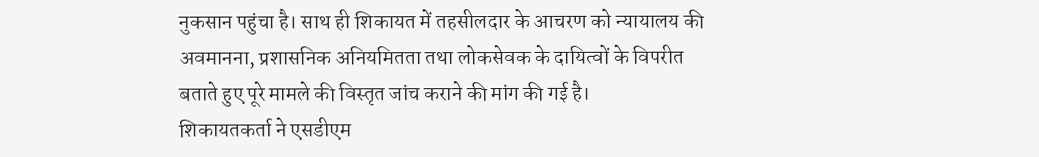नुकसान पहुंचा है। साथ ही शिकायत में तहसीलदार के आचरण को न्यायालय की अवमानना, प्रशासनिक अनियमितता तथा लोकसेवक के दायित्वों के विपरीत बताते हुए पूरे मामले की विस्तृत जांच कराने की मांग की गई है।
शिकायतकर्ता ने एसडीएम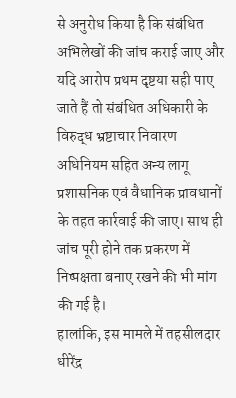से अनुरोध किया है कि संबंधित अभिलेखों की जांच कराई जाए और यदि आरोप प्रथम दृष्टया सही पाए जाते हैं तो संबंधित अधिकारी के विरुद्ध भ्रष्टाचार निवारण अधिनियम सहित अन्य लागू प्रशासनिक एवं वैधानिक प्रावधानों के तहत कार्रवाई की जाए। साथ ही जांच पूरी होने तक प्रकरण में निष्पक्षता बनाए रखने की भी मांग की गई है।
हालांकि, इस मामले में तहसीलदार धीरेंद्र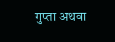गुप्ता अथवा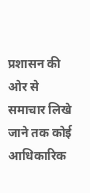प्रशासन की ओर से समाचार लिखे जाने तक कोई आधिकारिक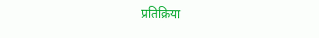प्रतिक्रिया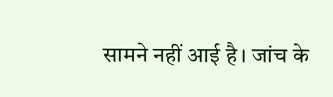सामने नहीं आई है। जांच के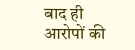बाद ही आरोपों की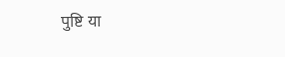पुष्टि या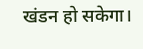खंडन हो सकेगा।